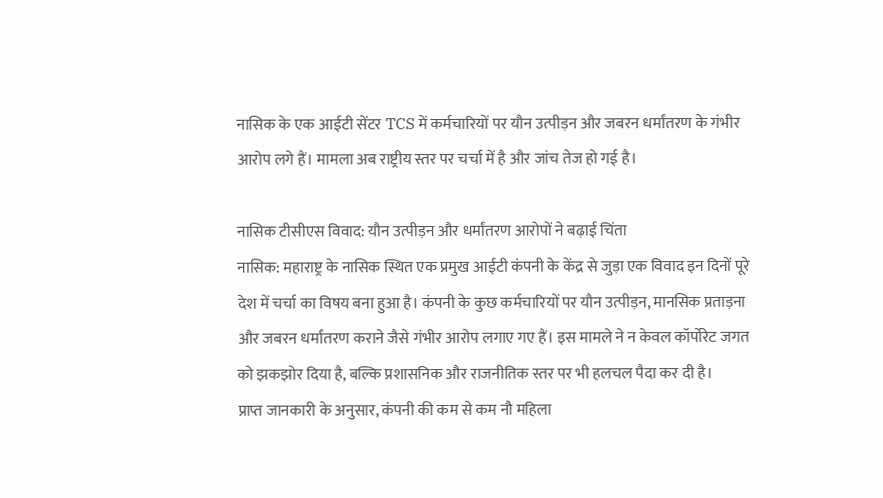नासिक के एक आईटी सेंटर TCS में कर्मचारियों पर यौन उत्पीड़न और जबरन धर्मांतरण के गंभीर आरोप लगे हैं। मामला अब राष्ट्रीय स्तर पर चर्चा में है और जांच तेज हो गई है।

नासिक टीसीएस विवाद: यौन उत्पीड़न और धर्मांतरण आरोपों ने बढ़ाई चिंता
नासिक: महाराष्ट्र के नासिक स्थित एक प्रमुख आईटी कंपनी के केंद्र से जुड़ा एक विवाद इन दिनों पूरे देश में चर्चा का विषय बना हुआ है। कंपनी के कुछ कर्मचारियों पर यौन उत्पीड़न, मानसिक प्रताड़ना और जबरन धर्मांतरण कराने जैसे गंभीर आरोप लगाए गए हैं। इस मामले ने न केवल कॉर्पोरेट जगत को झकझोर दिया है, बल्कि प्रशासनिक और राजनीतिक स्तर पर भी हलचल पैदा कर दी है।
प्राप्त जानकारी के अनुसार, कंपनी की कम से कम नौ महिला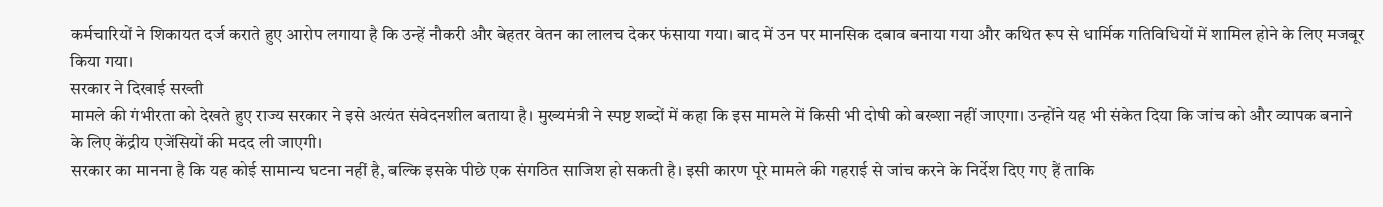कर्मचारियों ने शिकायत दर्ज कराते हुए आरोप लगाया है कि उन्हें नौकरी और बेहतर वेतन का लालच देकर फंसाया गया। बाद में उन पर मानसिक दबाव बनाया गया और कथित रूप से धार्मिक गतिविधियों में शामिल होने के लिए मजबूर किया गया।
सरकार ने दिखाई सख्ती
मामले की गंभीरता को देखते हुए राज्य सरकार ने इसे अत्यंत संवेदनशील बताया है। मुख्यमंत्री ने स्पष्ट शब्दों में कहा कि इस मामले में किसी भी दोषी को बख्शा नहीं जाएगा। उन्होंने यह भी संकेत दिया कि जांच को और व्यापक बनाने के लिए केंद्रीय एजेंसियों की मदद ली जाएगी।
सरकार का मानना है कि यह कोई सामान्य घटना नहीं है, बल्कि इसके पीछे एक संगठित साजिश हो सकती है। इसी कारण पूरे मामले की गहराई से जांच करने के निर्देश दिए गए हैं ताकि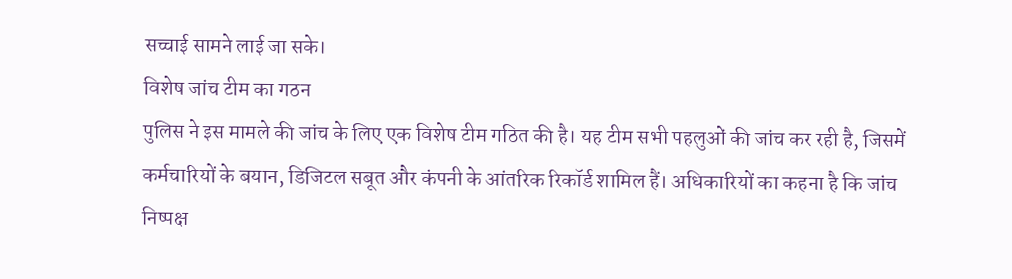सच्चाई सामने लाई जा सके।
विशेष जांच टीम का गठन
पुलिस ने इस मामले की जांच के लिए एक विशेष टीम गठित की है। यह टीम सभी पहलुओं की जांच कर रही है, जिसमें कर्मचारियों के बयान, डिजिटल सबूत और कंपनी के आंतरिक रिकॉर्ड शामिल हैं। अधिकारियों का कहना है कि जांच निष्पक्ष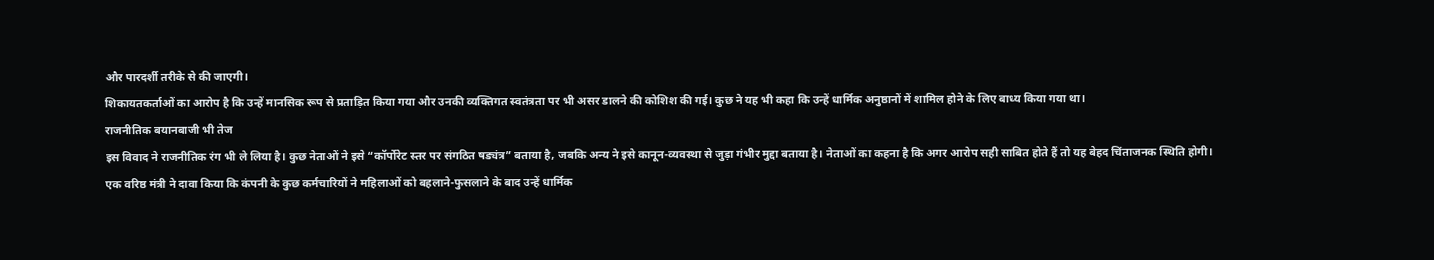और पारदर्शी तरीके से की जाएगी।
शिकायतकर्ताओं का आरोप है कि उन्हें मानसिक रूप से प्रताड़ित किया गया और उनकी व्यक्तिगत स्वतंत्रता पर भी असर डालने की कोशिश की गई। कुछ ने यह भी कहा कि उन्हें धार्मिक अनुष्ठानों में शामिल होने के लिए बाध्य किया गया था।
राजनीतिक बयानबाजी भी तेज
इस विवाद ने राजनीतिक रंग भी ले लिया है। कुछ नेताओं ने इसे “कॉर्पोरेट स्तर पर संगठित षड्यंत्र” बताया है, जबकि अन्य ने इसे कानून-व्यवस्था से जुड़ा गंभीर मुद्दा बताया है। नेताओं का कहना है कि अगर आरोप सही साबित होते हैं तो यह बेहद चिंताजनक स्थिति होगी।
एक वरिष्ठ मंत्री ने दावा किया कि कंपनी के कुछ कर्मचारियों ने महिलाओं को बहलाने-फुसलाने के बाद उन्हें धार्मिक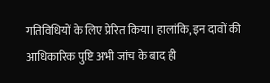गतिविधियों के लिए प्रेरित किया। हालांकि, इन दावों की आधिकारिक पुष्टि अभी जांच के बाद ही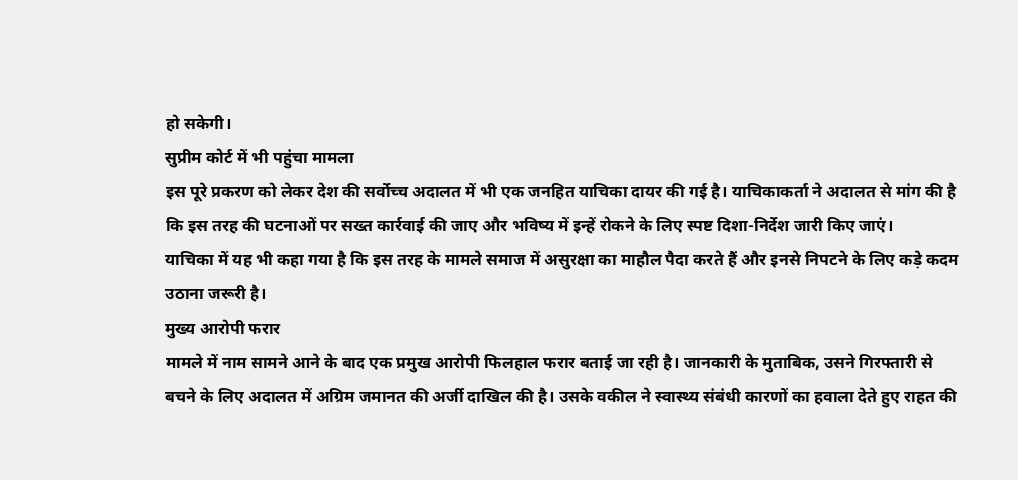हो सकेगी।
सुप्रीम कोर्ट में भी पहुंचा मामला
इस पूरे प्रकरण को लेकर देश की सर्वोच्च अदालत में भी एक जनहित याचिका दायर की गई है। याचिकाकर्ता ने अदालत से मांग की है कि इस तरह की घटनाओं पर सख्त कार्रवाई की जाए और भविष्य में इन्हें रोकने के लिए स्पष्ट दिशा-निर्देश जारी किए जाएं।
याचिका में यह भी कहा गया है कि इस तरह के मामले समाज में असुरक्षा का माहौल पैदा करते हैं और इनसे निपटने के लिए कड़े कदम उठाना जरूरी है।
मुख्य आरोपी फरार
मामले में नाम सामने आने के बाद एक प्रमुख आरोपी फिलहाल फरार बताई जा रही है। जानकारी के मुताबिक, उसने गिरफ्तारी से बचने के लिए अदालत में अग्रिम जमानत की अर्जी दाखिल की है। उसके वकील ने स्वास्थ्य संबंधी कारणों का हवाला देते हुए राहत की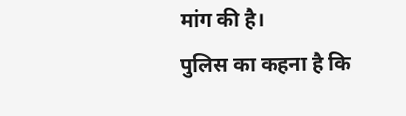मांग की है।
पुलिस का कहना है कि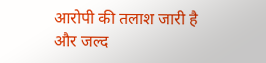आरोपी की तलाश जारी है और जल्द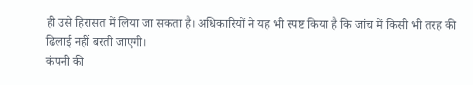ही उसे हिरासत में लिया जा सकता है। अधिकारियों ने यह भी स्पष्ट किया है कि जांच में किसी भी तरह की ढिलाई नहीं बरती जाएगी।
कंपनी की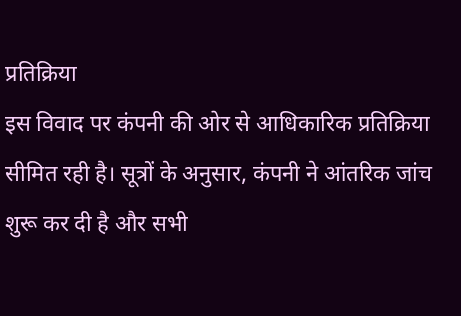प्रतिक्रिया
इस विवाद पर कंपनी की ओर से आधिकारिक प्रतिक्रिया सीमित रही है। सूत्रों के अनुसार, कंपनी ने आंतरिक जांच शुरू कर दी है और सभी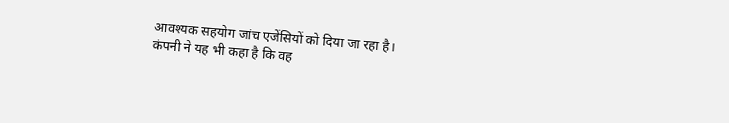आवश्यक सहयोग जांच एजेंसियों को दिया जा रहा है।
कंपनी ने यह भी कहा है कि वह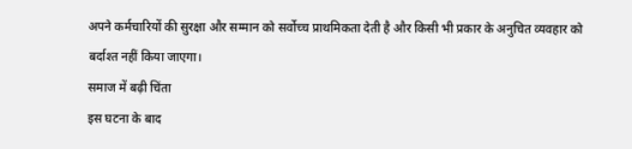अपने कर्मचारियों की सुरक्षा और सम्मान को सर्वोच्च प्राथमिकता देती है और किसी भी प्रकार के अनुचित व्यवहार को बर्दाश्त नहीं किया जाएगा।
समाज में बढ़ी चिंता
इस घटना के बाद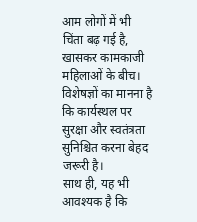आम लोगों में भी चिंता बढ़ गई है, खासकर कामकाजी महिलाओं के बीच। विशेषज्ञों का मानना है कि कार्यस्थल पर सुरक्षा और स्वतंत्रता सुनिश्चित करना बेहद जरूरी है।
साथ ही, यह भी आवश्यक है कि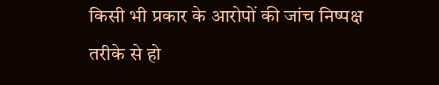किसी भी प्रकार के आरोपों की जांच निष्पक्ष तरीके से हो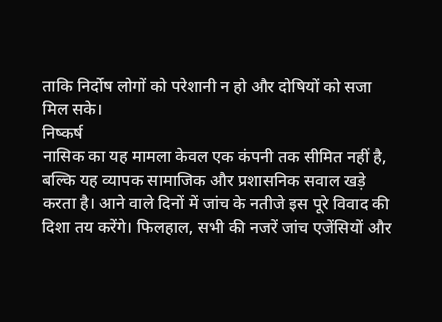ताकि निर्दोष लोगों को परेशानी न हो और दोषियों को सजा मिल सके।
निष्कर्ष
नासिक का यह मामला केवल एक कंपनी तक सीमित नहीं है, बल्कि यह व्यापक सामाजिक और प्रशासनिक सवाल खड़े करता है। आने वाले दिनों में जांच के नतीजे इस पूरे विवाद की दिशा तय करेंगे। फिलहाल, सभी की नजरें जांच एजेंसियों और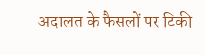अदालत के फैसलों पर टिकी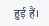हुई हैं।